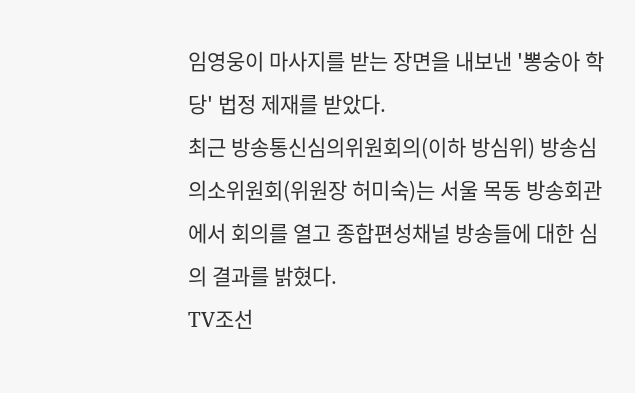임영웅이 마사지를 받는 장면을 내보낸 '뽕숭아 학당' 법정 제재를 받았다.
최근 방송통신심의위원회의(이하 방심위) 방송심의소위원회(위원장 허미숙)는 서울 목동 방송회관에서 회의를 열고 종합편성채널 방송들에 대한 심의 결과를 밝혔다.
TV조선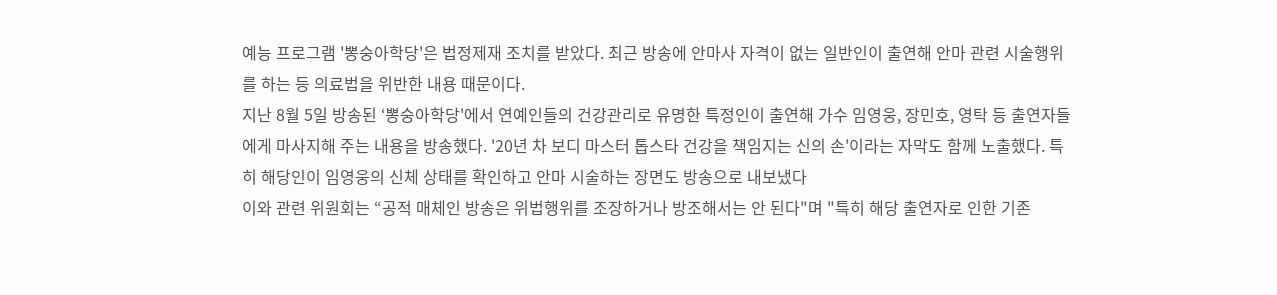예능 프로그램 '뽕숭아학당'은 법정제재 조치를 받았다. 최근 방송에 안마사 자격이 없는 일반인이 출연해 안마 관련 시술행위를 하는 등 의료법을 위반한 내용 때문이다.
지난 8월 5일 방송된 ‘뽕숭아학당'에서 연예인들의 건강관리로 유명한 특정인이 출연해 가수 임영웅, 장민호, 영탁 등 출연자들에게 마사지해 주는 내용을 방송했다. '20년 차 보디 마스터 톱스타 건강을 책임지는 신의 손'이라는 자막도 함께 노출했다. 특히 해당인이 임영웅의 신체 상태를 확인하고 안마 시술하는 장면도 방송으로 내보냈다
이와 관련 위원회는 “공적 매체인 방송은 위법행위를 조장하거나 방조해서는 안 된다"며 "특히 해당 출연자로 인한 기존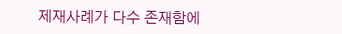제재사례가 다수 존재함에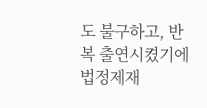도 불구하고, 반복 출연시켰기에 법정제재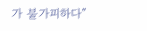가 불가피하다”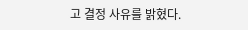고 결정 사유를 밝혔다.